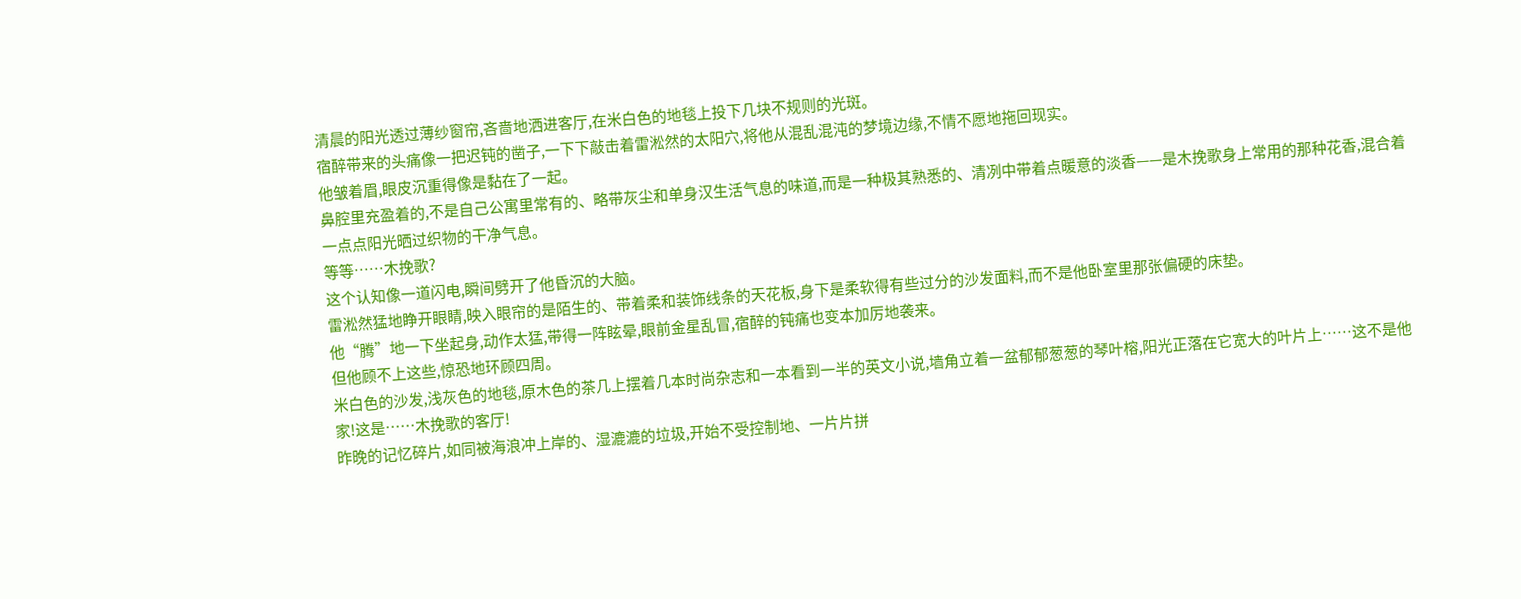清晨的阳光透过薄纱窗帘,吝啬地洒进客厅,在米白色的地毯上投下几块不规则的光斑。
宿醉带来的头痛像一把迟钝的凿子,一下下敲击着雷淞然的太阳穴,将他从混乱混沌的梦境边缘,不情不愿地拖回现实。
他皱着眉,眼皮沉重得像是黏在了一起。
鼻腔里充盈着的,不是自己公寓里常有的、略带灰尘和单身汉生活气息的味道,而是一种极其熟悉的、清冽中带着点暖意的淡香——是木挽歌身上常用的那种花香,混合着一点点阳光晒过织物的干净气息。
等等……木挽歌?
这个认知像一道闪电,瞬间劈开了他昏沉的大脑。
雷淞然猛地睁开眼睛,映入眼帘的是陌生的、带着柔和装饰线条的天花板,身下是柔软得有些过分的沙发面料,而不是他卧室里那张偏硬的床垫。
他“腾”地一下坐起身,动作太猛,带得一阵眩晕,眼前金星乱冒,宿醉的钝痛也变本加厉地袭来。
但他顾不上这些,惊恐地环顾四周。
米白色的沙发,浅灰色的地毯,原木色的茶几上摆着几本时尚杂志和一本看到一半的英文小说,墙角立着一盆郁郁葱葱的琴叶榕,阳光正落在它宽大的叶片上……这不是他家!这是……木挽歌的客厅!
昨晚的记忆碎片,如同被海浪冲上岸的、湿漉漉的垃圾,开始不受控制地、一片片拼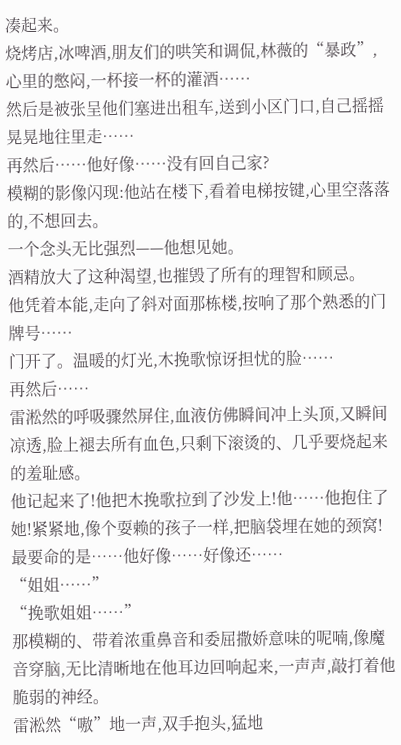凑起来。
烧烤店,冰啤酒,朋友们的哄笑和调侃,林薇的“暴政”,心里的憋闷,一杯接一杯的灌酒……
然后是被张呈他们塞进出租车,送到小区门口,自己摇摇晃晃地往里走……
再然后……他好像……没有回自己家?
模糊的影像闪现:他站在楼下,看着电梯按键,心里空落落的,不想回去。
一个念头无比强烈——他想见她。
酒精放大了这种渴望,也摧毁了所有的理智和顾忌。
他凭着本能,走向了斜对面那栋楼,按响了那个熟悉的门牌号……
门开了。温暖的灯光,木挽歌惊讶担忧的脸……
再然后……
雷淞然的呼吸骤然屏住,血液仿佛瞬间冲上头顶,又瞬间凉透,脸上褪去所有血色,只剩下滚烫的、几乎要烧起来的羞耻感。
他记起来了!他把木挽歌拉到了沙发上!他……他抱住了她!紧紧地,像个耍赖的孩子一样,把脑袋埋在她的颈窝!
最要命的是……他好像……好像还……
“姐姐……”
“挽歌姐姐……”
那模糊的、带着浓重鼻音和委屈撒娇意味的呢喃,像魔音穿脑,无比清晰地在他耳边回响起来,一声声,敲打着他脆弱的神经。
雷淞然“嗷”地一声,双手抱头,猛地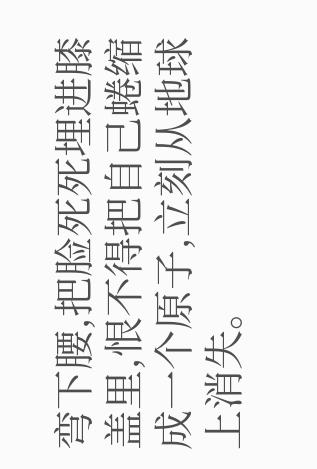弯下腰,把脸死死埋进膝盖里,恨不得把自己蜷缩成一个原子,立刻从地球上消失。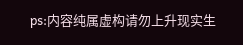ps:内容纯属虚构请勿上升现实生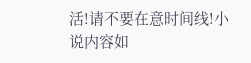活!请不要在意时间线!小说内容如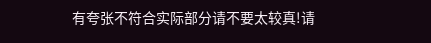有夸张不符合实际部分请不要太较真!请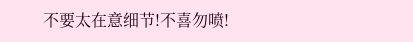不要太在意细节!不喜勿喷!